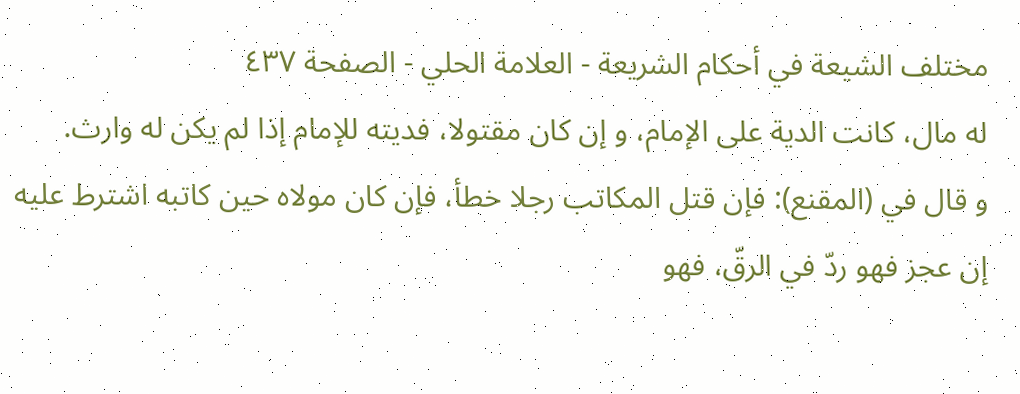مختلف الشيعة في أحكام الشريعة - العلامة الحلي - الصفحة ٤٣٧
له مال، كانت الدية على الإمام، و إن كان مقتولا، فديته للإمام إذا لم يكن له وارث.
و قال في (المقنع): فإن قتل المكاتب رجلا خطأ، فإن كان مولاه حين كاتبه اشترط عليه إن عجز فهو ردّ في الرقّ، فهو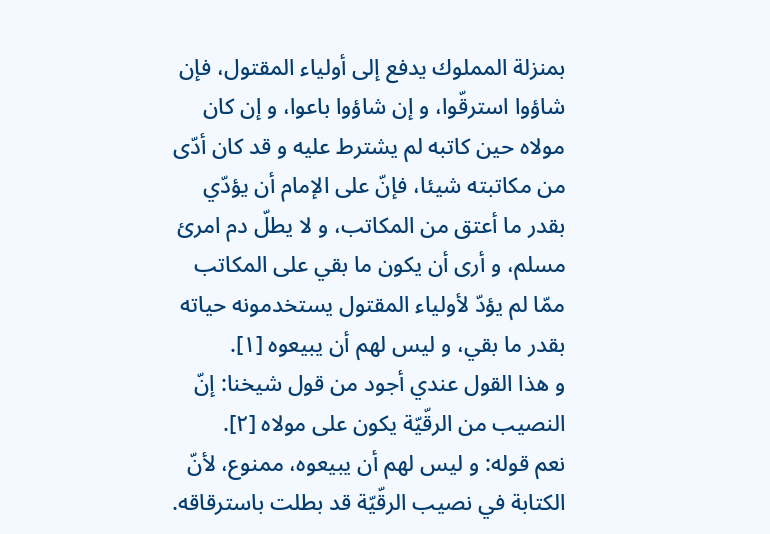بمنزلة المملوك يدفع إلى أولياء المقتول، فإن شاؤوا استرقّوا، و إن شاؤوا باعوا، و إن كان مولاه حين كاتبه لم يشترط عليه و قد كان أدّى من مكاتبته شيئا، فإنّ على الإمام أن يؤدّي بقدر ما أعتق من المكاتب، و لا يطلّ دم امرئ مسلم، و أرى أن يكون ما بقي على المكاتب ممّا لم يؤدّ لأولياء المقتول يستخدمونه حياته بقدر ما بقي، و ليس لهم أن يبيعوه [١].
و هذا القول عندي أجود من قول شيخنا: إنّ النصيب من الرقّيّة يكون على مولاه [٢].
نعم قوله: و ليس لهم أن يبيعوه، ممنوع، لأنّ الكتابة في نصيب الرقّيّة قد بطلت باسترقاقه.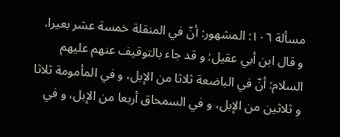مسألة ١٠٦: المشهور: أنّ في المنقلة خمسة عشر بعيرا.
و قال ابن أبي عقيل: و قد جاء بالتوقيف عنهم عليهم السلام: أنّ في الباضعة ثلاثا من الإبل، و في المأمومة ثلاثا و ثلاثين من الإبل، و في السمحاق أربعا من الإبل، و في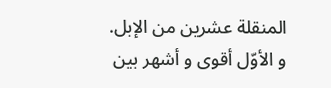المنقلة عشرين من الإبل.
و الأوّل أقوى و أشهر بين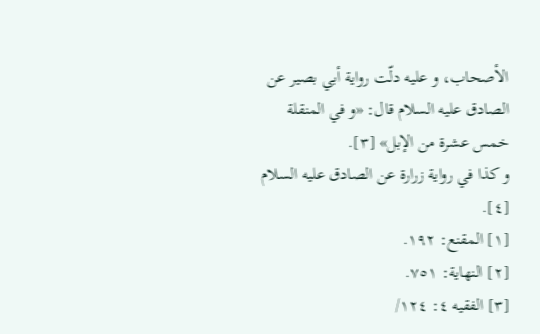الأصحاب، و عليه دلّت رواية أبي بصير عن الصادق عليه السلام قال: «و في المنقلة خمس عشرة من الإبل» [٣].
و كذا في رواية زرارة عن الصادق عليه السلام [٤].
[١] المقنع: ١٩٢.
[٢] النهاية: ٧٥١.
[٣] الفقيه ٤: ١٢٤/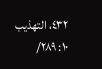٤٣٢، التهذيب ١٠: ٢٨٩/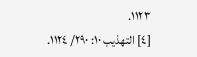١١٢٣.
[٤] التهذيب ١٠: ٢٩٠/ ١١٢٤.